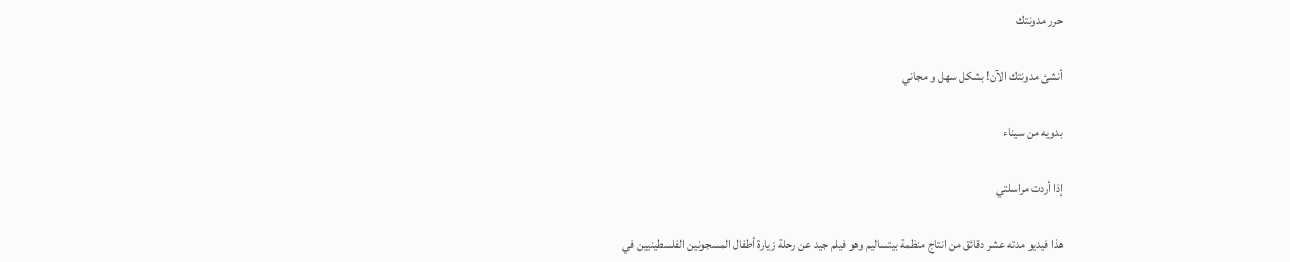حرر مدونتك

أنشئ مدونتك الآن! بشكل سهل و مجاني

بدويه من سيناء

إذا أردت مراسلتي

هذا فيديو مدته عشر دقائق من انتاج منظمة بيتساليم وهو فيلم جيد عن رحلة زيارة أطفال المسجونين الفلسطينيين في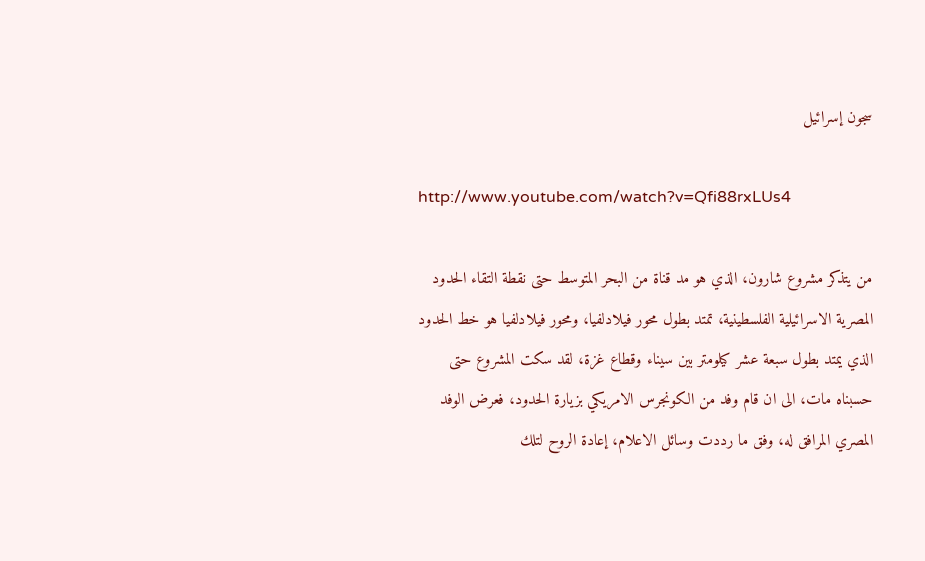سجون إسرائيل

http://www.youtube.com/watch?v=Qfi88rxLUs4

من يتذكر مشروع شارون، الذي هو مد قناة من البحر المتوسط حتى نقطة التقاء الحدود المصرية الاسرائيلية الفلسطينية، تمتد بطول محور فيلادلفيا، ومحور فيلادلفيا هو خط الحدود الذي يمتد بطول سبعة عشر كيلومتر بين سيناء وقطاع غزة، لقد سكت المشروع حتى حسبناه مات، الى ان قام وفد من الكونجرس الامريكي بزيارة الحدود، فعرض الوفد المصري المرافق له، وفق ما رددت وسائل الاعلام، إعادة الروح لتلك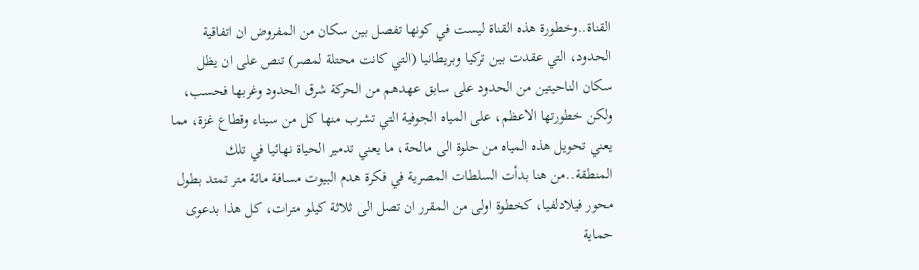القناة..وخطورة هذه القناة ليست في كونها تفصل بين سكان من المفروض ان اتفاقية الحدود، التي عقدت بين تركيا وبريطانيا (التي كانت محتلة لمصر) تنص على ان يظل سكان الناحيتين من الحدود على سابق عهدهم من الحركة شرق الحدود وغربها فحسب، ولكن خطورتها الاعظم، على المياه الجوفية التي تشرب منها كل من سيناء وقطاع غزة، مما يعني تحويل هذه المياه من حلوة الى مالحة، ما يعني تدمير الحياة نهائيا في تلك المنطقة..من هنا بدأت السلطات المصرية في فكرة هدم البيوت مسافة مائة متر تمتد بطول محور فيلادلفيا، كخطوة اولى من المقرر ان تصل الى ثلاثة كيلو مترات، كل هذا بدعوى حماية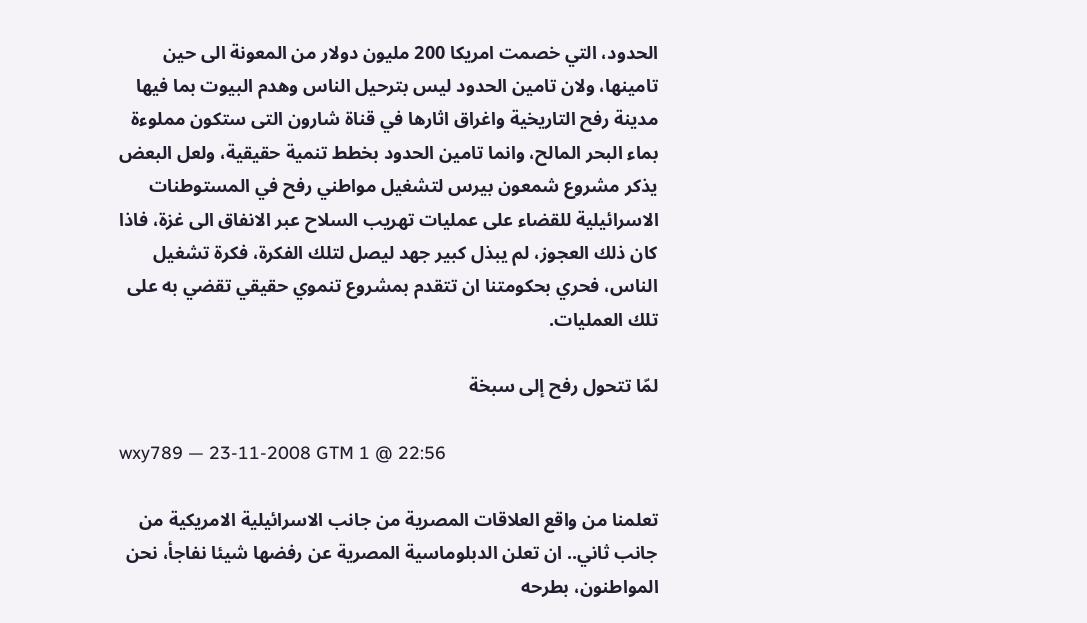الحدود، التي خصمت امريكا 200 مليون دولار من المعونة الى حين تامينها، ولان تامين الحدود ليس بترحيل الناس وهدم البيوت بما فيها مدينة رفح التاريخية واغراق اثارها في قناة شارون التى ستكون مملوءة بماء البحر المالح، وانما تامين الحدود بخطط تنمية حقيقية، ولعل البعض يذكر مشروع شمعون بيرس لتشغيل مواطني رفح في المستوطنات الاسرائيلية للقضاء على عمليات تهريب السلاح عبر الانفاق الى غزة، فاذا كان ذلك العجوز، لم يبذل كبير جهد ليصل لتلك الفكرة، فكرة تشغيل الناس، فحري بحكومتنا ان تتقدم بمشروع تنموي حقيقي تقضي به على تلك العمليات.

لمّا تتحول رفح إلى سبخة

wxy789 — 23-11-2008 GTM 1 @ 22:56

تعلمنا من واقع العلاقات المصرية من جانب الاسرائيلية الامريكية من جانب ثاني.. ان تعلن الدبلوماسية المصرية عن رفضها شيئا نفاجأ، نحن المواطنون، بطرحه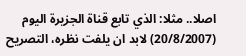اصلا.. مثلا: الذي تابع قناة الجزيرة اليوم (20/8/2007) لابد ان يلفت نظره، التصريح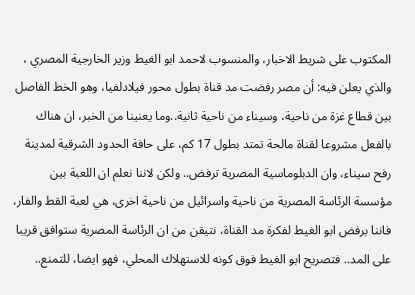المكتوب على شريط الاخبار، والمنسوب لاحمد ابو الغيط وزير الخارجية المصري ، والذي يعلن فيه: أن مصر رفضت مد قناة بطول محور فيلادلفيا، وهو الخط الفاصل بين قطاع غزة من ناحية، وسيناء من ناحية ثانية..وما يعنينا من الخبر، ان هناك بالفعل مشروعا لقناة مالحة تمتد بطول 17 كم، على حافة الحدود الشرقية لمدينة رفح سيناء، وان الدبلوماسية المصرية ترفض.. ولكن لاننا نعلم ان اللعبة بين مؤسسة الرئاسة المصرية من ناحية واسرائيل من ناحية اخرى، هي لعبة القط والفار، فاننا برفض ابو الغيط لفكرة مد القناة، نتيقن من ان الرئاسة المصرية ستوافق قريبا على المد.. فتصريح ابو الغيط فوق كونه للاستهلاك المحلي، فهو ايضا، للتمنع..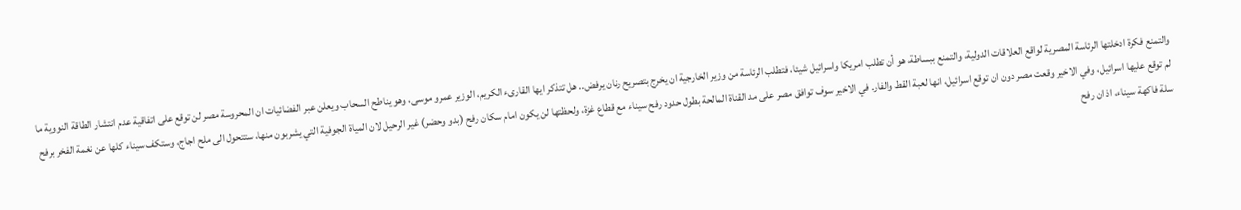والتمنع فكرة ادخلتها الرئاسة المصرية لواقع العلاقات الدولية، والتمنع ببساطة، هو أن تطلب امريكا واسرائيل شيئا، فتطلب الرئاسة من وزير الخارجية ان يخرج بتصريح رنان يرفض.. هل تتذكر ايها القارىء الكريم، الوزير عمرو موسى، وهو يناطح السحاب ويعلن عبر الفضائيات ان المحروسة مصر لن توقع على اتفاقية عدم انتشار الطاقة النووية ما لم توقع عليها اسرائيل، وفي الاخير وقعت مصر دون ان توقع اسرائيل، انها لعبة القط والفار. في الاخير سوف توافق مصر على مد القناة المالحة بطول حدود رفح سيناء مع قطاع غزة، ولحظتها لن يكون امام سكان رفح (بدو وحضر) غير الرحيل لان المياة الجوفية التي يشربون منها، ستتحول الى ملح اجاج، وستكف سيناء كلها عن نغمة الفخر برفح سلة فاكهة سيناء، اذ ان رفح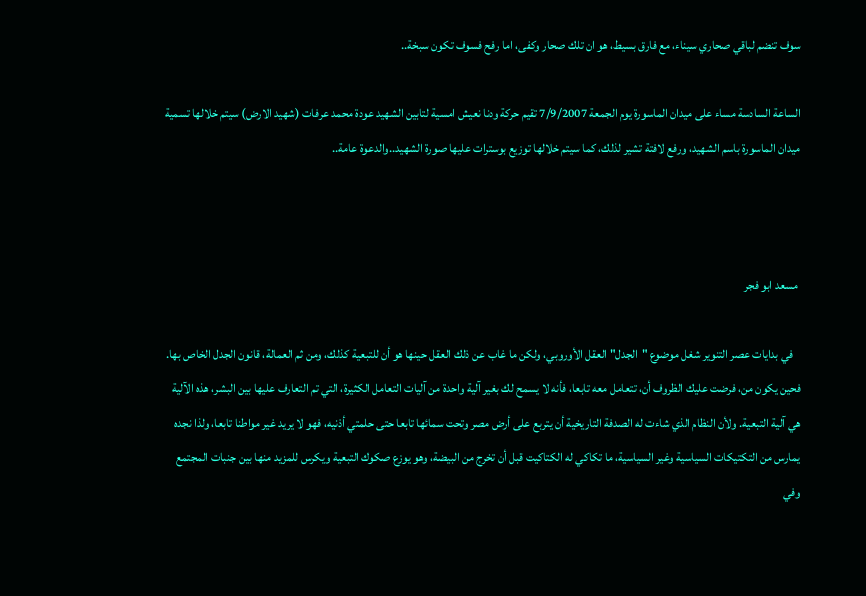سوف تنضم لباقي صحاري سيناء، مع فارق بسيط، هو ان تلك صحار وكفى، اما رفح فسوف تكون سبخة..

الساعة السادسة مساء على ميدان الماسورة يوم الجمعة 7/9/2007 تقيم حركة ودنا نعيش امسية لتابين الشهيد عودة محمد عرفات (شهيد الارض) سيتم خلالها تسمية ميدان الماسورة باسم الشهيد، ورفع لافتة تشير لذلك، كما سيتم خلالها توزيع بوسترات عليها صورة الشهيد..والدعوة عامة..



 مسعد ابو فجر

   في بدايات عصر التنوير شغل موضوع "الجدل" العقل الأوروبي، ولكن ما غاب عن ذلك العقل حينها هو أن للتبعية كذلك، ومن ثم العمالة، قانون الجدل الخاص بها. فحين يكون من، فرضت عليك الظروف أن، تتعامل معه تابعا، فأنه لا يسمح لك بغير آلية واحدة من آليات التعامل الكثيرة، التي تم التعارف عليها بين البشر، هذه الآلية هي آلية التبعية. ولأن النظام الذي شاءت له الصدفة التاريخية أن يتربع على أرض مصر وتحت سمائها تابعا حتى حلمتي أذنيه، فهو لا يريد غير مواطنا تابعا، ولذا نجده يمارس من التكتيكات السياسية وغير السياسية، ما تكاكي له الكتاكيت قبل أن تخرج من البيضة، وهو يوزع صكوك التبعية ويكرس للمزيد منها بين جنبات المجتمع وفي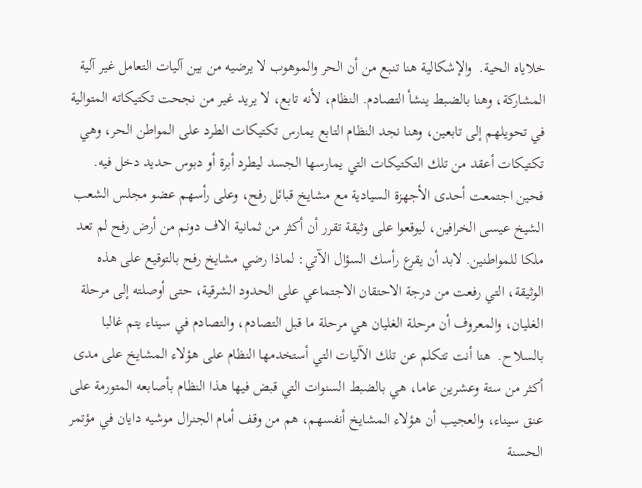خلاياه الحية.  والإشكالية هنا تنبع من أن الحر والموهوب لا يرضيه من بين آليات التعامل غير آلية المشاركة، وهنا بالضبط ينشأ التصادم. النظام، لأنه تابع، لا يريد غير من نجحت تكتيكاته المتوالية في تحويلهم إلى تابعين، وهنا نجد النظام التابع يمارس تكتيكات الطرد على المواطن الحر، وهي تكتيكات أعقد من تلك التكتيكات التي يمارسها الجسد ليطرد أبرة أو دبوس حديد دخل فيه.  فحين اجتمعت أحدى الأجهزة السيادية مع مشايخ قبائل رفح، وعلى رأسهم عضو مجلس الشعب الشيخ عيسى الخرافين، ليوقعوا على وثيقة تقرر أن أكثر من ثمانية الاف دونم من أرض رفح لم تعد ملكا للمواطنين. لابد أن يقرع رأسك السؤال الآتي: لماذا رضي مشايخ رفح بالتوقيع على هذه الوثيقة، التي رفعت من درجة الاحتقان الاجتماعي على الحدود الشرقية، حتى أوصلته إلى مرحلة الغليان، والمعروف أن مرحلة الغليان هي مرحلة ما قبل التصادم، والتصادم في سيناء يتم غالبا بالسلاح.  هنا أنت تتكلم عن تلك الآليات التي أستخدمها النظام على هؤلاء المشايخ على مدى أكثر من ستة وعشرين عاما، هي بالضبط السنوات التي قبض فيها هذا النظام بأصابعه المتورمة على عنق سيناء، والعجيب أن هؤلاء المشايخ أنفسهم، هم من وقف أمام الجنرال موشيه دايان في مؤتمر الحسنة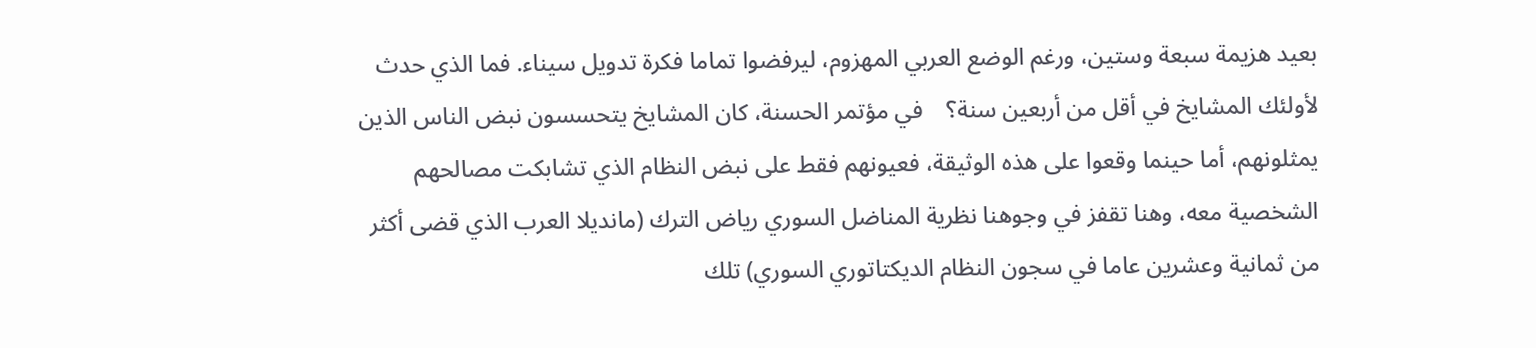بعيد هزيمة سبعة وستين، ورغم الوضع العربي المهزوم، ليرفضوا تماما فكرة تدويل سيناء. فما الذي حدث لأولئك المشايخ في أقل من أربعين سنة؟    في مؤتمر الحسنة، كان المشايخ يتحسسون نبض الناس الذين يمثلونهم، أما حينما وقعوا على هذه الوثيقة، فعيونهم فقط على نبض النظام الذي تشابكت مصالحهم الشخصية معه، وهنا تقفز في وجوهنا نظرية المناضل السوري رياض الترك (مانديلا العرب الذي قضى أكثر من ثمانية وعشرين عاما في سجون النظام الديكتاتوري السوري) تلك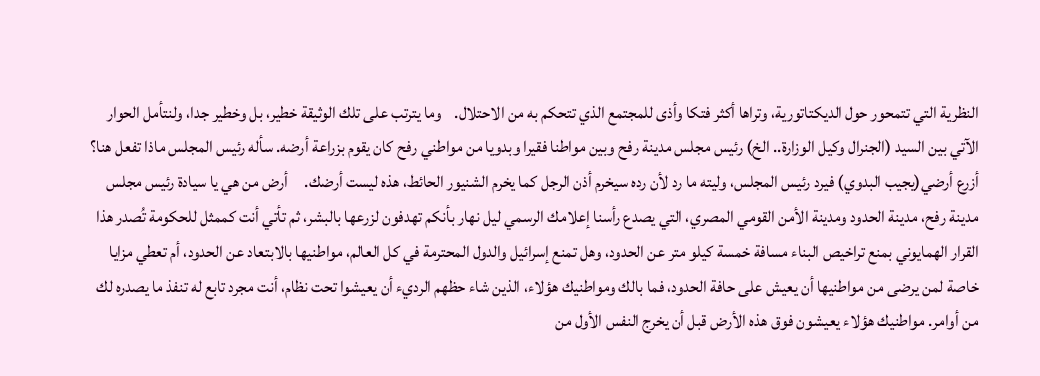النظرية التي تتمحور حول الديكتاتورية، وتراها أكثر فتكا وأذى للمجتمع الذي تتحكم به من الاحتلال.    وما يترتب على تلك الوثيقة خطير، بل وخطير جدا، ولنتأمل الحوار الآتي بين السيد (الجنرال وكيل الوزارة.. الخ) رئيس مجلس مدينة رفح وبين مواطنا فقيرا وبدويا من مواطني رفح كان يقوم بزراعة أرضه. سأله رئيس المجلس ماذا تفعل هنا؟ أزرع أرضي(يجيب البدوي) فيرد رئيس المجلس، وليته ما رد لأن رده سيخرم أذن الرجل كما يخرم الشنيور الحائط، هذه ليست أرضك.     أرض من هي يا سيادة رئيس مجلس مدينة رفح، مدينة الحدود ومدينة الأمن القومي المصري، التي يصدع رأسنا إعلامك الرسمي ليل نهار بأنكم تهدفون لزرعها بالبشر، ثم تأتي أنت كممثل للحكومة تُصدر هذا القرار الهمايوني بمنع تراخيص البناء مسافة خمسة كيلو متر عن الحدود، وهل تمنع إسرائيل والدول المحترمة في كل العالم، مواطنيها بالابتعاد عن الحدود، أم تعطي مزايا خاصة لمن يرضى من مواطنيها أن يعيش على حافة الحدود، فما بالك ومواطنيك هؤلاء، الذين شاء حظهم الرديء أن يعيشوا تحت نظام، أنت مجرد تابع له تنفذ ما يصدره لك من أوامر. مواطنيك هؤلاء يعيشون فوق هذه الأرض قبل أن يخرج النفس الأول من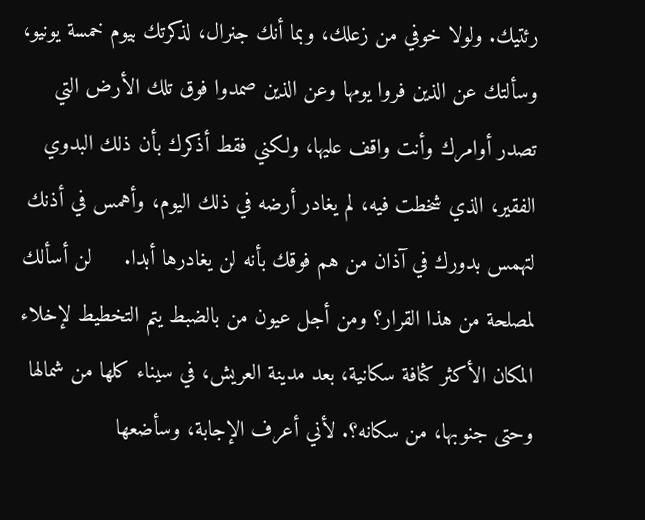رئتيك. ولولا خوفي من زعلك، وبما أنك جنرال، لذكرتك بيوم خمسة يونيو، وسألتك عن الذين فروا يومها وعن الذين صمدوا فوق تلك الأرض التي تصدر أوامرك وأنت واقف عليها، ولكني فقط أذكرك بأن ذلك البدوي الفقير، الذي شخطت فيه، لم يغادر أرضه في ذلك اليوم، وأهمس في أذنك لتهمس بدورك في آذان من هم فوقك بأنه لن يغادرها أبدا.     لن أسألك لمصلحة من هذا القرار؟ ومن أجل عيون من بالضبط يتم التخطيط لإخلاء المكان الأكثر كثافة سكانية، بعد مدينة العريش، في سيناء كلها من شمالها وحتى جنوبها، من سكانه؟. لأني أعرف الإجابة، وسأضعها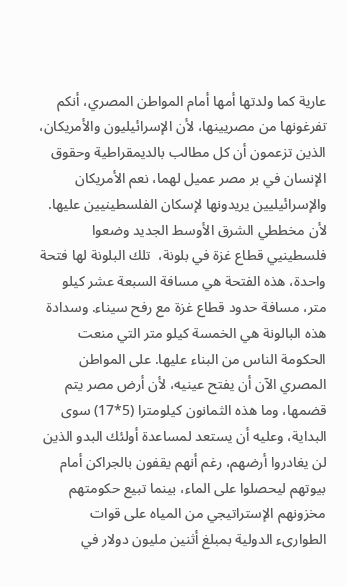عارية كما ولدتها أمها أمام المواطن المصري، أنكم تفرغونها من مصريينها، لأن الإسرائيليون والأمريكان، الذين تزعمون أن كل مطالب بالديمقراطية وحقوق الإنسان في بر مصر عميل لهما، نعم الأمريكان والإسرائيليين يريدونها لإسكان الفلسطينيين عليها. لأن مخططي الشرق الأوسط الجديد وضعوا فلسطينيي قطاع غزة في بلونة،  تلك البلونة لها فتحة واحدة، هذه الفتحة هي مسافة السبعة عشر كيلو متر، مسافة حدود قطاع غزة مع رفح سيناء. وسدادة هذه البالونة هي الخمسة كيلو متر التي منعت الحكومة الناس من البناء عليها. على المواطن المصري الآن أن يفتح عينيه، لأن أرض مصر يتم قضمها، وما هذه الثمانون كيلومترا (5*17) سوى البداية، وعليه أن يستعد لمساعدة أولئك البدو الذين لن يغادروا أرضهم، رغم أنهم يقفون بالجراكن أمام بيوتهم ليحصلوا على الماء، بينما تبيع حكومتهم مخزونهم الإستراتيجي من المياه على قوات الطوارىء الدولية بمبلغ أثنين مليون دولار في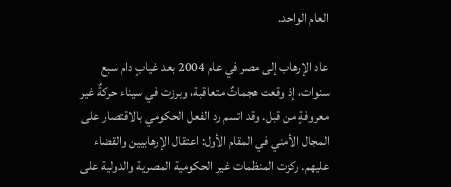العام الواحد.

عاد الإرهاب إلى مصر في عام 2004 بعد غيابٍ دام سبع سنوات، إذ وقعت هجماتٌ متعاقبة، وبرزت في سيناء حركةٌ غير معروفةٍ من قبل. وقد اتسم رد الفعل الحكومي بالاقتصار على المجال الأمني في المقام الأول: اعتقال الإرهابيين والقضاء عليهم. ركزت المنظمات غير الحكومية المصرية والدولية على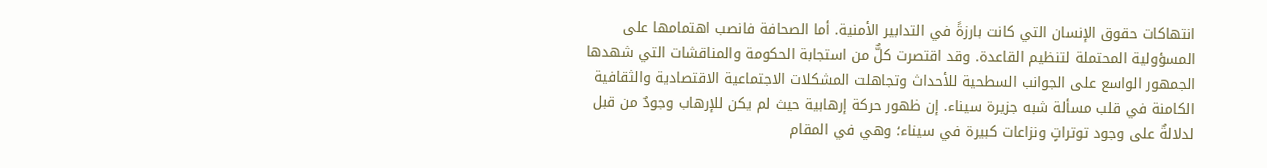انتهاكات حقوق الإنسان التي كانت بارزةً في التدابير الأمنية. أما الصحافة فانصب اهتمامها على المسؤولية المحتملة لتنظيم القاعدة. وقد اقتصرت كلٌّ من استجابة الحكومة والمناقشات التي شهدها الجمهور الواسع على الجوانب السطحية للأحداث وتجاهلت المشكلات الاجتماعية الاقتصادية والثقافية الكامنة في قلب مسألة شبه جزيرة سيناء. إن ظهور حركة إرهابية حيث لم يكن للإرهاب وجودٌ من قبل لدلالةٌ على وجود توتراتٍ ونزاعات كبيرة في سيناء؛ وهي في المقام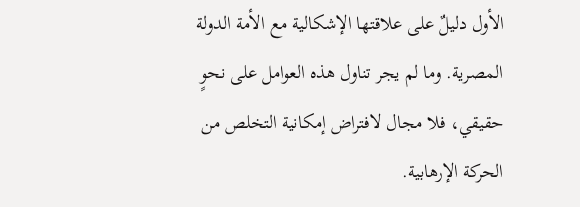الأول دليلٌ على علاقتها الإشكالية مع الأمة الدولة المصرية. وما لم يجر تناول هذه العوامل على نحوٍ حقيقي، فلا مجال لافتراض إمكانية التخلص من الحركة الإرهابية.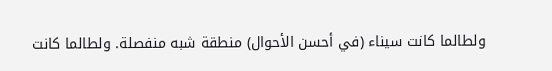ولطالما كانت سيناء (في أحسن الأحوال) منطقة شبه منفصلة. ولطالما كانت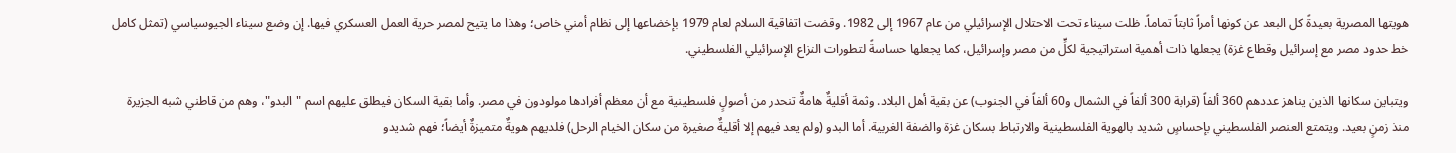هويتها المصرية بعيدةً كل البعد عن كونها أمراً ثابتاً تماماً. ظلت سيناء تحت الاحتلال الإسرائيلي من عام 1967 إلى 1982. وقضت اتفاقية السلام لعام 1979 بإخضاعها إلى نظام أمني خاص؛ وهذا ما يتيح لمصر حرية العمل العسكري فيها. إن وضع سيناء الجيوسياسي (تمثل كامل خط حدود مصر مع إسرائيل وقطاع غزة) يجعلها ذات أهمية استراتيجية لكلٍّ من مصر وإسرائيل، كما يجعلها حساسةً لتطورات النزاع الإسرائيلي الفلسطيني.

ويتباين سكانها الذين يناهز عددهم 360 ألفاً (قرابة 300 ألفاً في الشمال و60 ألفاً في الجنوب) عن بقية أهل البلاد. وثمة أقليةٌ هامةٌ تنحدر من أصولٍ فلسطينية مع أن معظم أفرادها مولودون في مصر. وأما بقية السكان فيطلق عليهم اسم "البدو"، وهم من قاطني شبه الجزيرة منذ زمنٍ بعيد. ويتمتع العنصر الفلسطيني بإحساسٍ شديد بالهوية الفلسطينية والارتباط بسكان غزة والضفة الغربية. أما البدو (ولم يعد فيهم إلا أقليةٌ صغيرة من سكان الخيام الرحل) فلديهم هويةٌ متميزةٌ أيضاً؛ فهم شديدو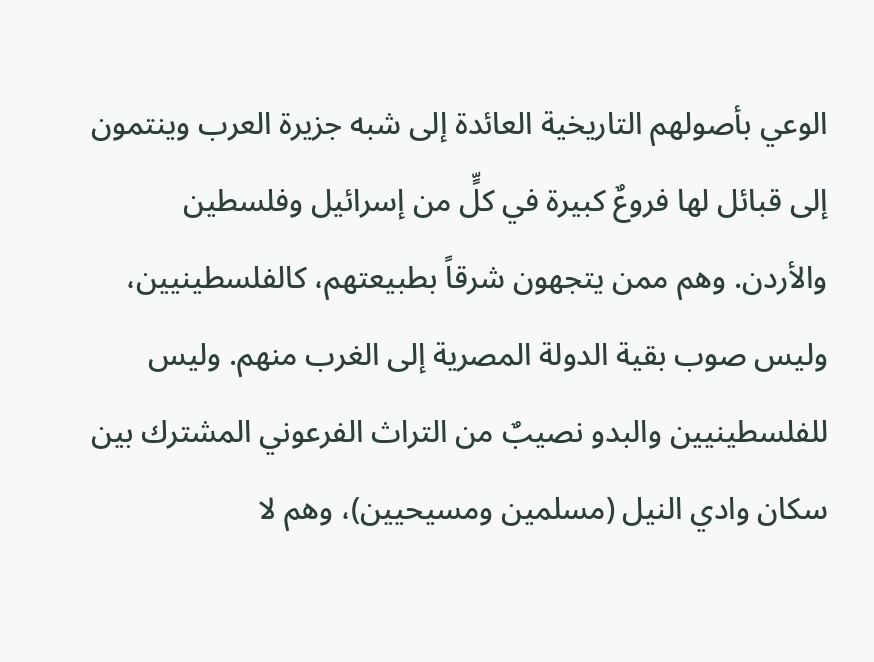الوعي بأصولهم التاريخية العائدة إلى شبه جزيرة العرب وينتمون إلى قبائل لها فروعٌ كبيرة في كلٍّ من إسرائيل وفلسطين والأردن. وهم ممن يتجهون شرقاً بطبيعتهم، كالفلسطينيين، وليس صوب بقية الدولة المصرية إلى الغرب منهم. وليس للفلسطينيين والبدو نصيبٌ من التراث الفرعوني المشترك بين سكان وادي النيل (مسلمين ومسيحيين)، وهم لا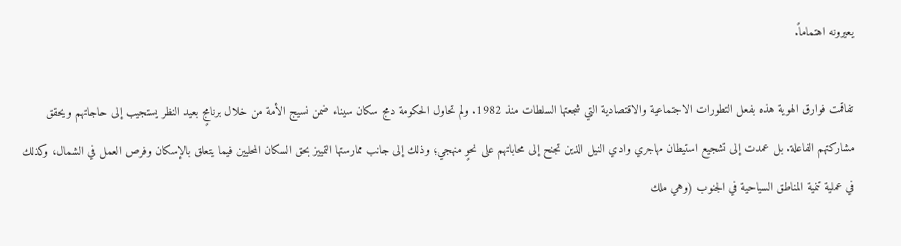يعيرونه اهتماماً.

تفاقمت فوارق الهوية هذه بفعل التطورات الاجتماعية والاقتصادية التي شجعتها السلطات منذ 1982. ولم تحاول الحكومة دمج سكان سيناء ضمن نسيج الأمة من خلال برنامجٍ بعيد النظر يستجيب إلى حاجاتهم ويحقق مشاركتهم الفاعلة. بل عمدت إلى تشجيع استيطان مهاجري وادي النيل الذين تجنح إلى محاباتهم على نحوٍ منهجي؛ وذلك إلى جانب ممارستها التمييز بحق السكان المحليين فيما يتعلق بالإسكان وفرص العمل في الشمال، وكذلك في عملية تنمية المناطق السياحية في الجنوب (وهي ملك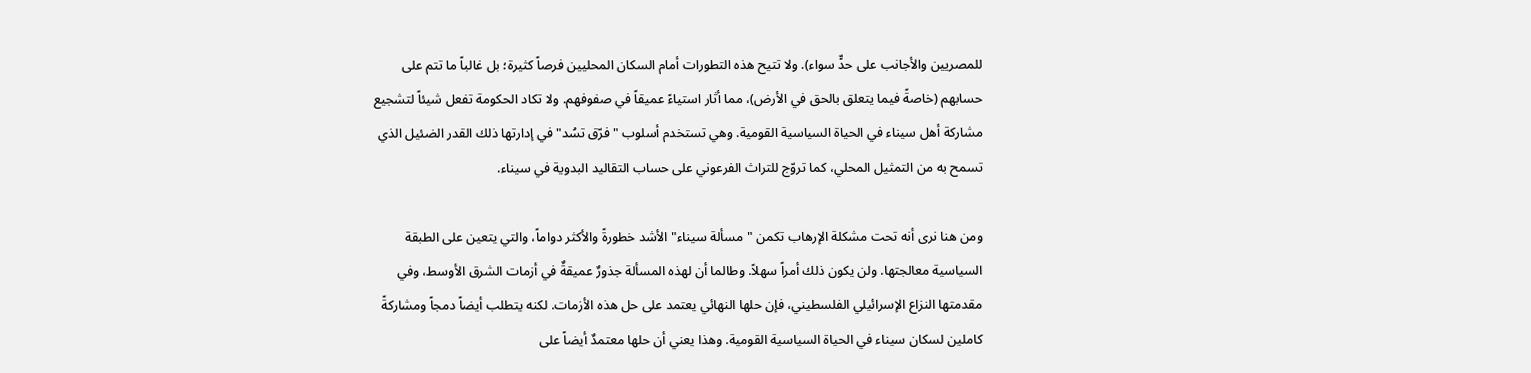للمصريين والأجانب على حدٍّ سواء). ولا تتيح هذه التطورات أمام السكان المحليين فرصاً كثيرة؛ بل غالباً ما تتم على حسابهم (خاصةً فيما يتعلق بالحق في الأرض)، مما أثار استياءً عميقاً في صفوفهم. ولا تكاد الحكومة تفعل شيئاً لتشجيع مشاركة أهل سيناء في الحياة السياسية القومية. وهي تستخدم أسلوب "فرّق تسُد" في إدارتها ذلك القدر الضئيل الذي تسمح به من التمثيل المحلي، كما تروّج للتراث الفرعوني على حساب التقاليد البدوية في سيناء.

ومن هنا نرى أنه تحت مشكلة الإرهاب تكمن "مسألة سيناء" الأشد خطورةً والأكثر دواماً، والتي يتعين على الطبقة السياسية معالجتها. ولن يكون ذلك أمراً سهلاً. وطالما أن لهذه المسألة جذورٌ عميقةٌ في أزمات الشرق الأوسط، وفي مقدمتها النزاع الإسرائيلي الفلسطيني، فإن حلها النهائي يعتمد على حل هذه الأزمات. لكنه يتطلب أيضاً دمجاً ومشاركةً كاملين لسكان سيناء في الحياة السياسية القومية. وهذا يعني أن حلها معتمدٌ أيضاً على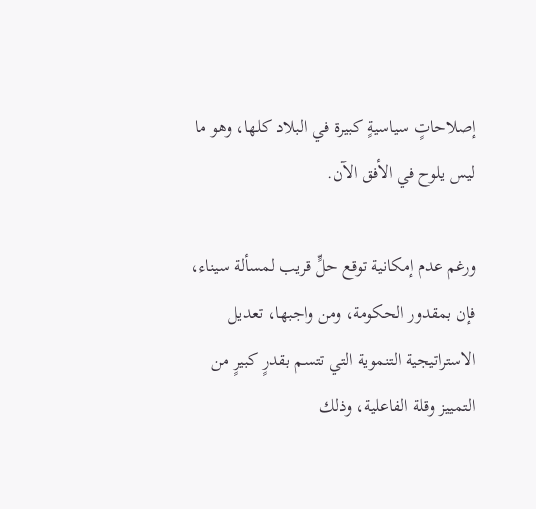إصلاحاتٍ سياسيةٍ كبيرة في البلاد كلها، وهو ما ليس يلوح في الأفق الآن.

ورغم عدم إمكانية توقع حلٍّ قريب لمسألة سيناء، فإن بمقدور الحكومة، ومن واجبها، تعديل الاستراتيجية التنموية التي تتسم بقدرٍ كبيرٍ من التمييز وقلة الفاعلية، وذلك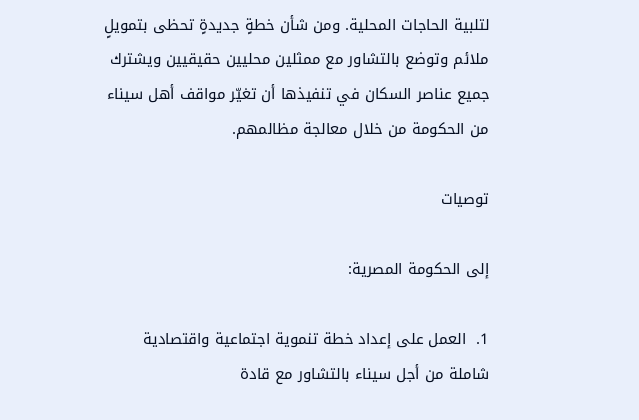لتلبية الحاجات المحلية. ومن شأن خطةٍ جديدةٍ تحظى بتمويلٍ ملائم وتوضع بالتشاور مع ممثلين محليين حقيقيين ويشترك جميع عناصر السكان في تنفيذها أن تغيّر مواقف أهل سيناء من الحكومة من خلال معالجة مظالمهم.

توصيات

إلى الحكومة المصرية:

1.  العمل على إعداد خطة تنموية اجتماعية واقتصادية شاملة من أجل سيناء بالتشاور مع قادة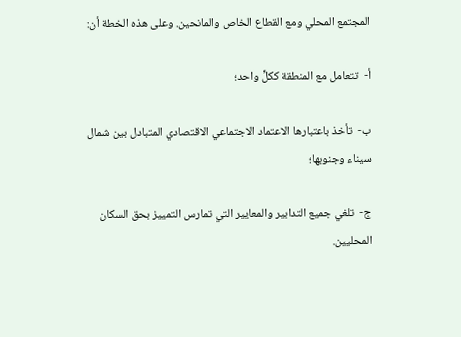المجتمع المحلي ومع القطاع الخاص والمانحين. وعلى هذه الخطة أن:

أ-  تتعامل مع المنطقة ككلٍّ واحد؛

ب-  تأخذ باعتبارها الاعتماد الاجتماعي الاقتصادي المتبادل بين شمال سيناء وجنوبها؛

ج-  تلغي جميع التدابير والمعايير التي تمارس التمييز بحق السكان المحليين.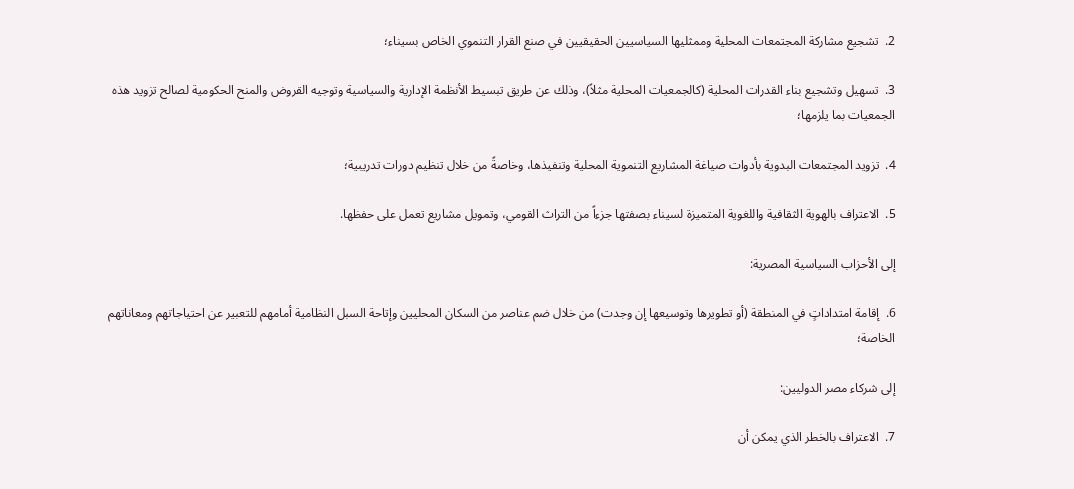2.  تشجيع مشاركة المجتمعات المحلية وممثليها السياسيين الحقيقيين في صنع القرار التنموي الخاص بسيناء؛

3.  تسهيل وتشجيع بناء القدرات المحلية (كالجمعيات المحلية مثلاً)، وذلك عن طريق تبسيط الأنظمة الإدارية والسياسية وتوجيه القروض والمنح الحكومية لصالح تزويد هذه الجمعيات بما يلزمها؛

4.  تزويد المجتمعات البدوية بأدوات صياغة المشاريع التنموية المحلية وتنفيذها، وخاصةً من خلال تنظيم دورات تدريبية؛

5.  الاعتراف بالهوية الثقافية واللغوية المتميزة لسيناء بصفتها جزءاً من التراث القومي، وتمويل مشاريع تعمل على حفظها.

إلى الأحزاب السياسية المصرية:

6.  إقامة امتداداتٍ في المنطقة (أو تطويرها وتوسيعها إن وجدت) من خلال ضم عناصر من السكان المحليين وإتاحة السبل النظامية أمامهم للتعبير عن احتياجاتهم ومعاناتهم الخاصة؛

إلى شركاء مصر الدوليين:

7.  الاعتراف بالخطر الذي يمكن أن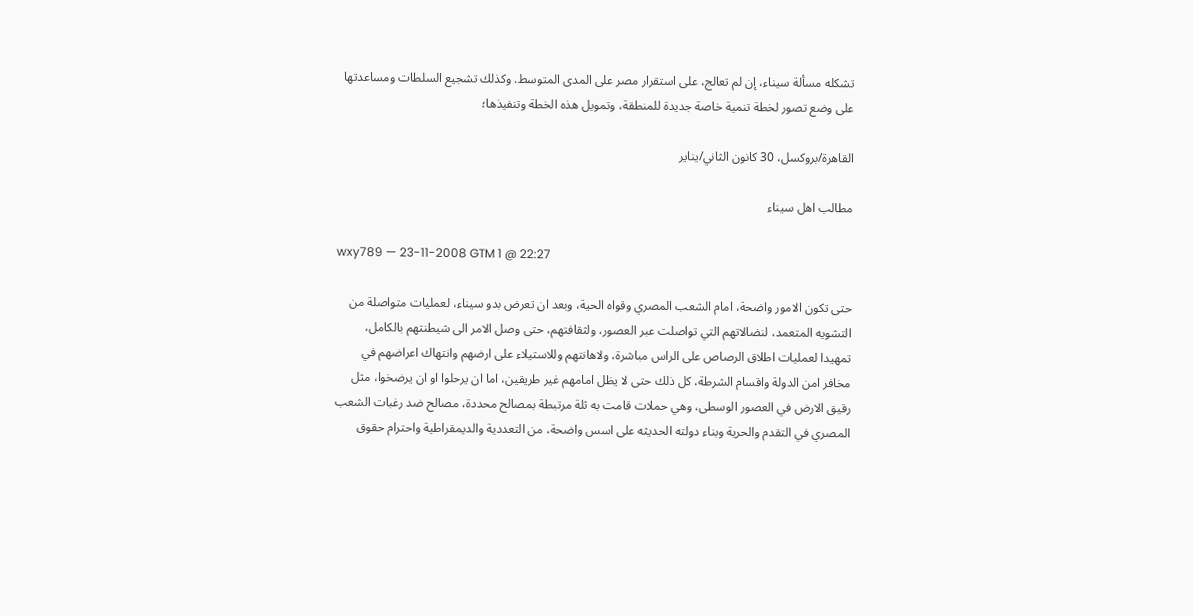تشكله مسألة سيناء، إن لم تعالج، على استقرار مصر على المدى المتوسط. وكذلك تشجيع السلطات ومساعدتها على وضع تصور لخطة تنمية خاصة جديدة للمنطقة، وتمويل هذه الخطة وتنفيذها؛

القاهرة/بروكسل، 30 كانون الثاني/يناير

مطالب اهل سيناء

wxy789 — 23-11-2008 GTM 1 @ 22:27

حتى تكون الامور واضحة، امام الشعب المصري وقواه الحية، وبعد ان تعرض بدو سيناء، لعمليات متواصلة من التشويه المتعمد، لنضالاتهم التي تواصلت عبر العصور، ولثقافتهم، حتى وصل الامر الى شيطنتهم بالكامل، تمهيدا لعمليات اطلاق الرصاص على الراس مباشرة، ولاهانتهم وللاستيلاء على ارضهم وانتهاك اعراضهم في مخافر امن الدولة واقسام الشرطة، كل ذلك حتى لا يظل امامهم غير طريقين، اما ان يرحلوا او ان يرضخوا، مثل رقيق الارض في العصور الوسطى، وهي حملات قامت به ثلة مرتبطة بمصالح محددة، مصالح ضد رغبات الشعب المصري في التقدم والحرية وبناء دولته الحديثه على اسس واضحة، من التعددية والديمقراطية واحترام حقوق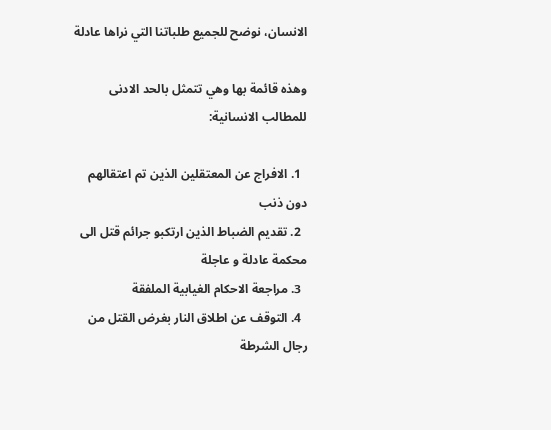الانسان، نوضح للجميع طلباتنا التي نراها عادلة

وهذه قائمة بها وهي تتمثل بالحد الادنى للمطالب الانسانية:

  1. الافراج عن المعتقلين الذين تم اعتقالهم دون ذنب
  2. تقديم الضباط الذين ارتكبو جرائم قتل الى محكمة عادلة و عاجلة
  3. مراجعة الاحكام الغيابية الملفقة
  4. التوقف عن اطلاق النار بغرض القتل من رجال الشرطة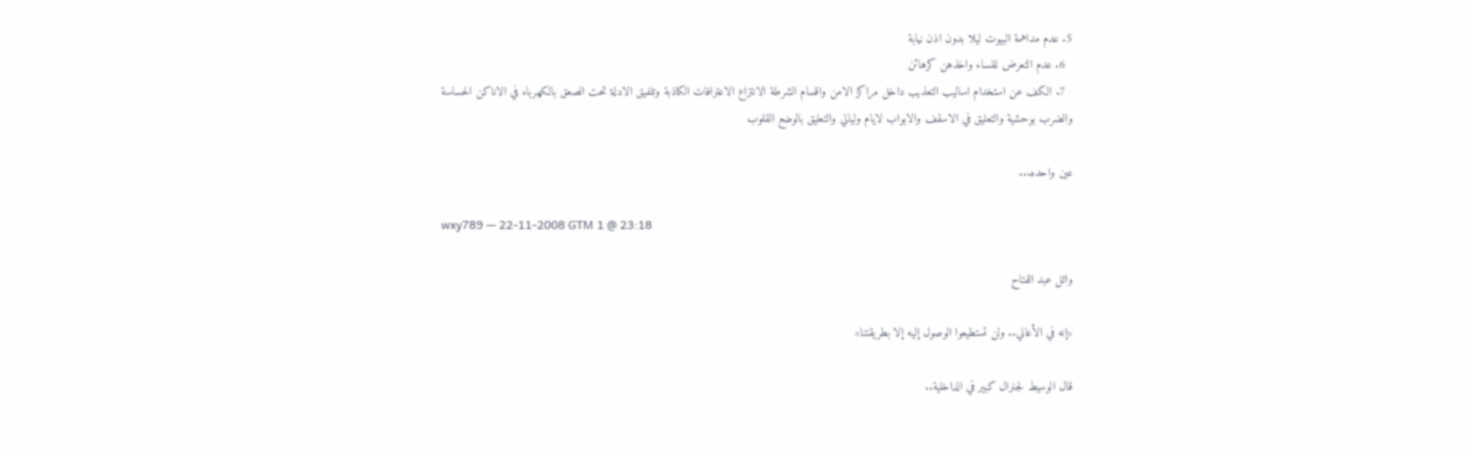5. عدم مداهمة البيوت ليلا بدون اذن نيابة
  6. عدم التعرض للنساء واخذهن كرهائن
  7. الكف عن استخدام اساليب التعذيب داخل مراكز الامن واقسام الشرطة الانتزاع الاعترافات الكاذبة وتلفيق الادلة تحت الصعق بالكهرباء في الاناكن الحساسة والضرب بوحشية والتعليق في الاسقف والابواب لايام وليالي والتعليق بالوضع القلوب

عين واحده...

wxy789 — 22-11-2008 GTM 1 @ 23:18

وائل عبد الفتاح

«إنه في الأعالي.. ولن تستطيعوا الوصول إليه إلا بطريقتنا»

قال الوسيط لجنرال كبير في الداخلية..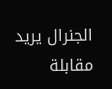الجنرال يريد مقابلة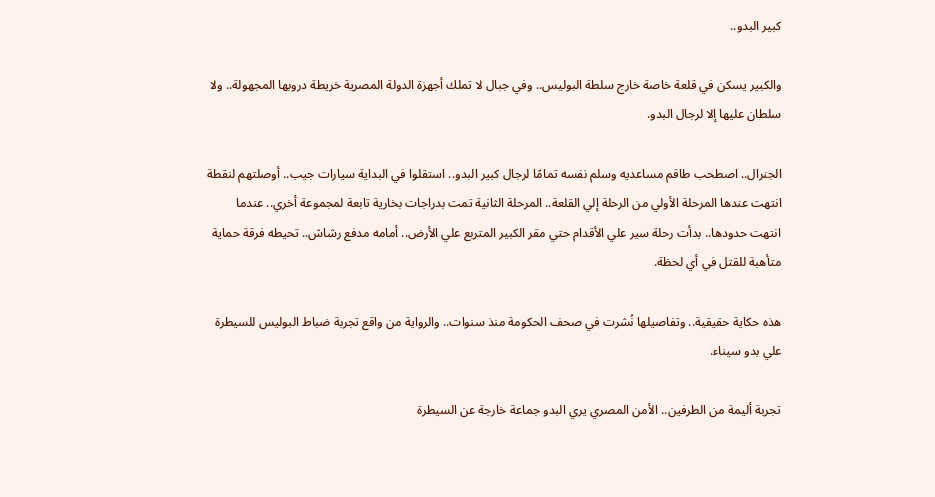كبير البدو..

والكبير يسكن في قلعة خاصة خارج سلطة البوليس.. وفي جبال لا تملك أجهزة الدولة المصرية خريطة دروبها المجهولة.. ولا سلطان عليها إلا لرجال البدو.

الجنرال.. اصطحب طاقم مساعديه وسلم نفسه تمامًا لرجال كبير البدو.. استقلوا في البداية سيارات جيب.. أوصلتهم لنقطة انتهت عندها المرحلة الأولي من الرحلة إلي القلعة.. المرحلة الثانية تمت بدراجات بخارية تابعة لمجموعة أخري.. عندما انتهت حدودها.. بدأت رحلة سير علي الأقدام حتي مقر الكبير المتربع علي الأرض.. أمامه مدفع رشاش.. تحيطه فرقة حماية متأهبة للقتل في أي لحظة.

هذه حكاية حقيقية.. وتفاصيلها نُشرت في صحف الحكومة منذ سنوات.. والرواية من واقع تجربة ضباط البوليس للسيطرة علي بدو سيناء.

تجربة أليمة من الطرفين.. الأمن المصري يري البدو جماعة خارجة عن السيطرة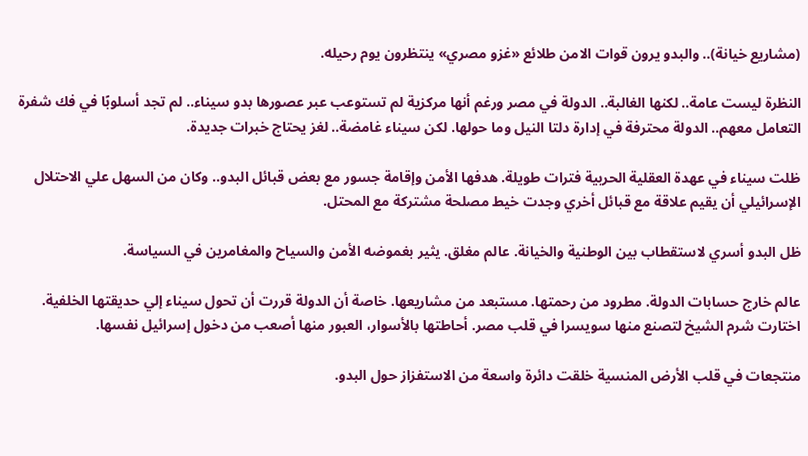(مشاريع خيانة).. والبدو يرون قوات الامن طلائع «غزو مصري» ينتظرون يوم رحيله.

النظرة ليست عامة.. لكنها الغالبة.. الدولة في مصر ورغم أنها مركزية لم تستوعب عبر عصورها بدو سيناء.. لم تجد أسلوبًا في فك شفرة التعامل معهم.. الدولة محترفة في إدارة دلتا النيل وما حولها. لكن سيناء غامضة.. لغز يحتاج خبرات جديدة.

ظلت سيناء في عهدة العقلية الحربية فترات طويلة. هدفها الأمن وإقامة جسور مع بعض قبائل البدو.. وكان من السهل علي الاحتلال الإسرائيلي أن يقيم علاقة مع قبائل أخري وجدت خيط مصلحة مشتركة مع المحتل.

ظل البدو أسري لاستقطاب بين الوطنية والخيانة. عالم مغلق. يثير بغموضه الأمن والسياح والمغامرين في السياسة.

عالم خارج حسابات الدولة. مطرود من رحمتها. مستبعد من مشاريعها. خاصة أن الدولة قررت أن تحول سيناء إلي حديقتها الخلفية. اختارت شرم الشيخ لتصنع منها سويسرا في قلب مصر. أحاطتها بالأسوار، العبور منها أصعب من دخول إسرائيل نفسها.

منتجعات في قلب الأرض المنسية خلقت دائرة واسعة من الاستفزاز حول البدو.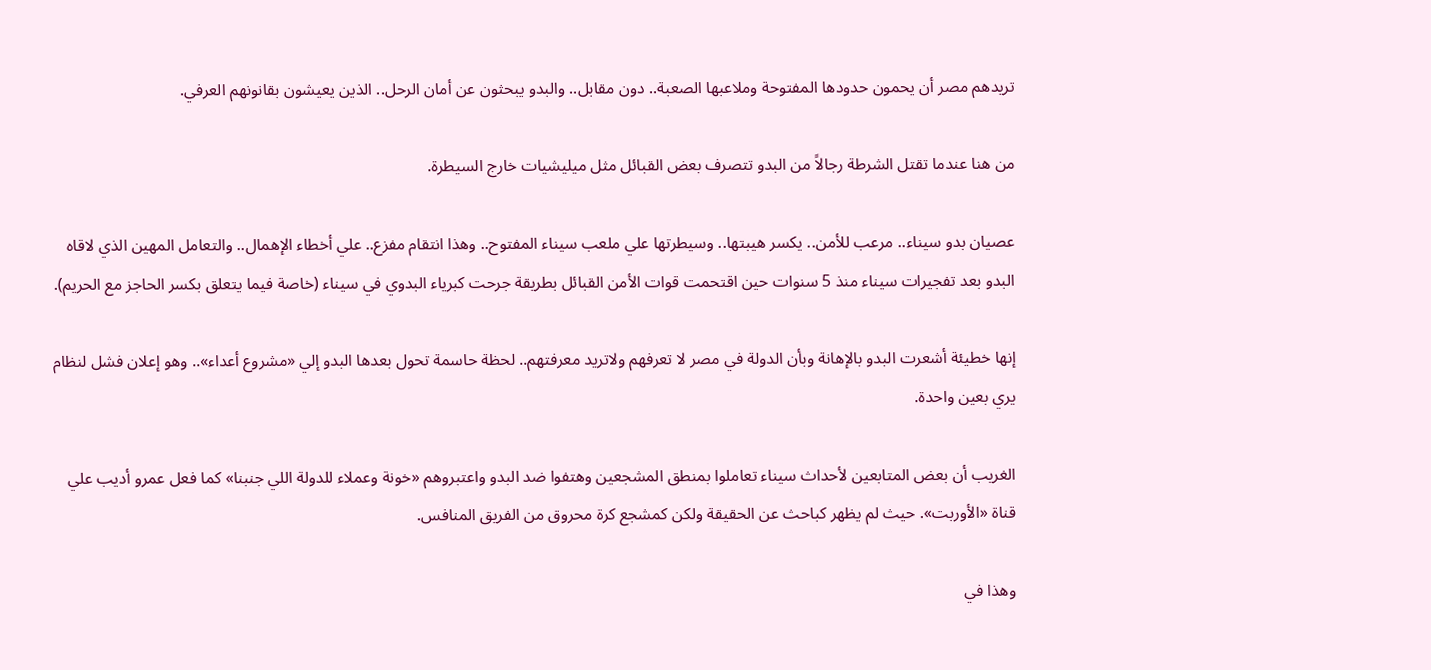تريدهم مصر أن يحمون حدودها المفتوحة وملاعبها الصعبة.. دون مقابل.. والبدو يبحثون عن أمان الرحل.. الذين يعيشون بقانونهم العرفي.

من هنا عندما تقتل الشرطة رجالاً من البدو تتصرف بعض القبائل مثل ميليشيات خارج السيطرة.

عصيان بدو سيناء.. مرعب للأمن.. يكسر هيبتها.. وسيطرتها علي ملعب سيناء المفتوح.. وهذا انتقام مفزع.. علي أخطاء الإهمال.. والتعامل المهين الذي لاقاه البدو بعد تفجيرات سيناء منذ 5 سنوات حين اقتحمت قوات الأمن القبائل بطريقة جرحت كبرياء البدوي في سيناء (خاصة فيما يتعلق بكسر الحاجز مع الحريم).

إنها خطيئة أشعرت البدو بالإهانة وبأن الدولة في مصر لا تعرفهم ولاتريد معرفتهم.. لحظة حاسمة تحول بعدها البدو إلي «مشروع أعداء».. وهو إعلان فشل لنظام يري بعين واحدة.

الغريب أن بعض المتابعين لأحداث سيناء تعاملوا بمنطق المشجعين وهتفوا ضد البدو واعتبروهم «خونة وعملاء للدولة اللي جنبنا» كما فعل عمرو أديب علي قناة «الأوربت». حيث لم يظهر كباحث عن الحقيقة ولكن كمشجع كرة محروق من الفريق المنافس.

وهذا في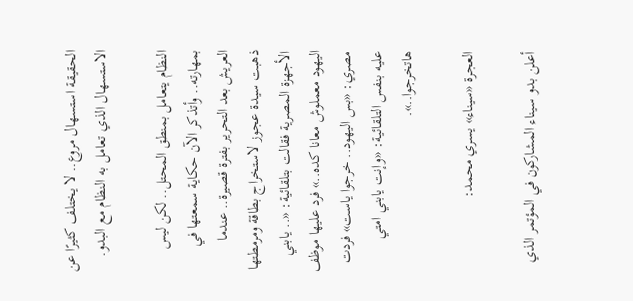الحقيقة استسهال مروع.. لا يختلف كثيرًا عن الاستسهال الذي تعامل به النظام مع البدو.

النظام يتعامل بمنطق المحتل.. لكن ليس بمهارته.. وأتذكر الآن حكاية سمعتها في العريش بعد التحرير بفترة قصيرة.. عندما ذهبت سيدة عجوز لاستخراج بطاقة ومرمطتها الأجهزة المصرية فقالت بتلقائية: «.. يابني اليهود معملوش معانا كده..» فرد عليها موظف مصري: «بس اليهود.. خرجوا ياست» فردت عليه بنفس التلقائية: «وإنت يابني امتي هاتخرجوا..».

العجرة «سيناء» يسري محمد:

أعلن بدو سيناء المشاركون في المؤتمر الذي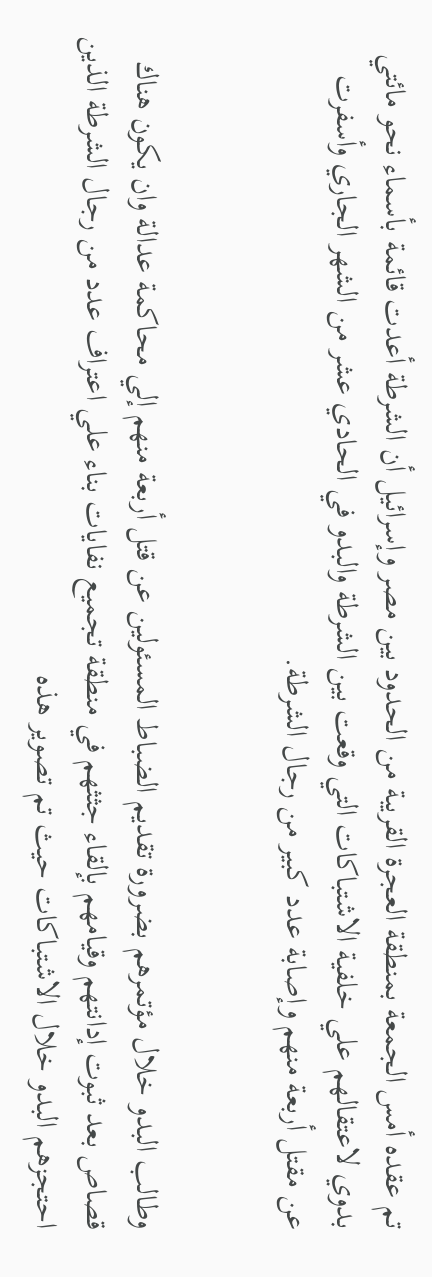تم عقده أمس الجمعة بمنطقة العجرة القريبة من الحدود بين مصر وإسرائيل أن الشرطة أعدت قائمة بأسماء نحو مائتي بدوي لاعتقالهم علي خلفية الاشتباكات التي وقعت بين الشرطة والبدو في الحادي عشر من الشهر الجاري وأسفرت عن مقتل أربعة منهم وإصابة عدد كبير من رجال الشرطة.


وطالب البدو خلال مؤتمرهم بضرورة تقديم الضباط المسئولين عن قتل أربعة منهم إلي محاكمة عدالة وان يكون هناك قصاص بعد ثبوت إدانتهم وقيامهم بإلقاء جثثهم في منطقة تجميع نفايات بناء علي اعتراف عدد من رجال الشرطة الذين احتجزهم البدو خلال الاشتباكات حيث تم تصوير هذه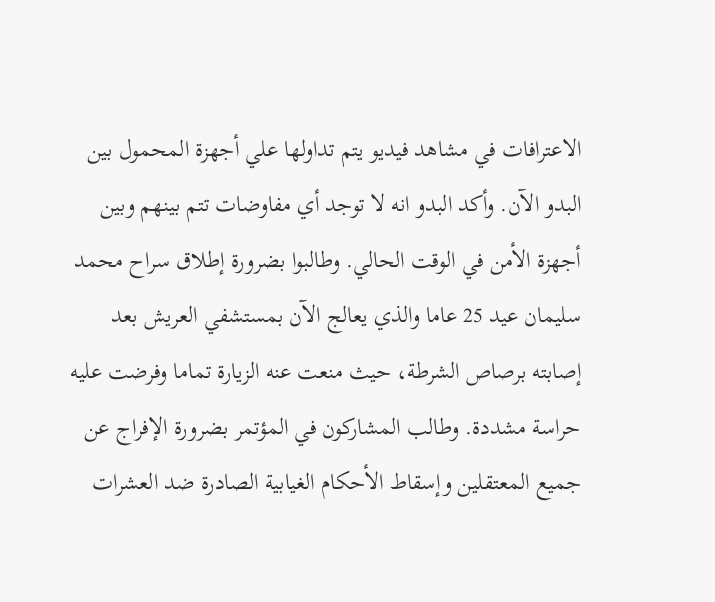الاعترافات في مشاهد فيديو يتم تداولها علي أجهزة المحمول بين البدو الآن. وأكد البدو انه لا توجد أي مفاوضات تتم بينهم وبين أجهزة الأمن في الوقت الحالي. وطالبوا بضرورة إطلاق سراح محمد سليمان عيد 25 عاما والذي يعالج الآن بمستشفي العريش بعد إصابته برصاص الشرطة، حيث منعت عنه الزيارة تماما وفرضت عليه حراسة مشددة. وطالب المشاركون في المؤتمر بضرورة الإفراج عن جميع المعتقلين وإسقاط الأحكام الغيابية الصادرة ضد العشرات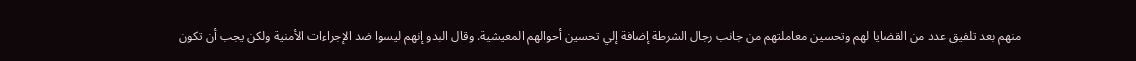منهم بعد تلفيق عدد من القضايا لهم وتحسين معاملتهم من جانب رجال الشرطة إضافة إلي تحسين أحوالهم المعيشية. وقال البدو إنهم ليسوا ضد الإجراءات الأمنية ولكن يجب أن تكون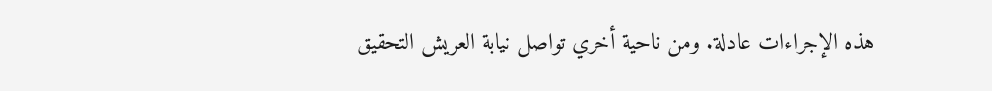هذه الإجراءات عادلة. ومن ناحية أخري تواصل نيابة العريش التحقيق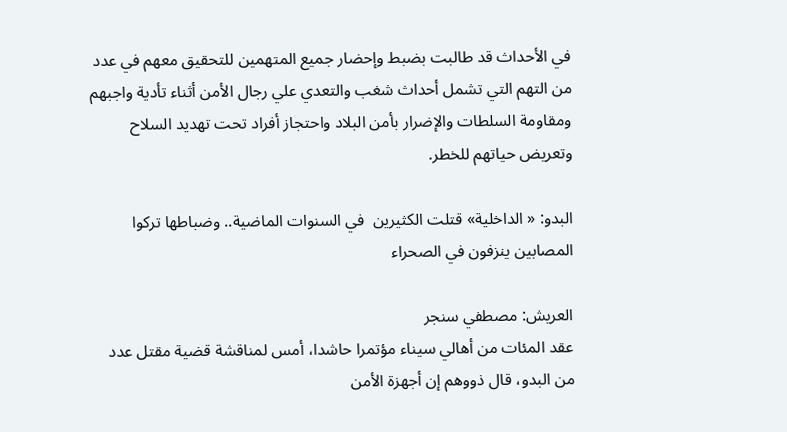في الأحداث قد طالبت بضبط وإحضار جميع المتهمين للتحقيق معهم في عدد من التهم التي تشمل أحداث شغب والتعدي علي رجال الأمن أثناء تأدية واجبهم ومقاومة السلطات والإضرار بأمن البلاد واحتجاز أفراد تحت تهديد السلاح وتعريض حياتهم للخطر.

البدو: « الداخلية» قتلت الكثيرين  في السنوات الماضية.. وضباطها تركوا المصابين ينزفون في الصحراء

العريش: مصطفي سنجر
عقد المئات من أهالي سيناء مؤتمرا حاشدا، أمس لمناقشة قضية مقتل عدد من البدو، قال ذووهم إن أجهزة الأمن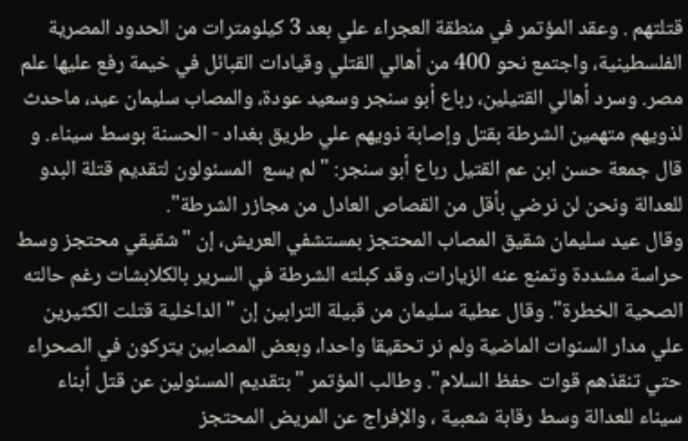قتلتهم . وعقد المؤتمر في منطقة العجراء علي بعد 3 كيلومترات من الحدود المصرية الفلسطينية، واجتمع نحو 400 من أهالي القتلي وقيادات القبائل في خيمة رفع عليها علم مصر. وسرد أهالي القتيلين، رباع أبو سنجر وسعيد عودة، والمصاب سليمان عيد، ماحدث لذويهم متهمين الشرطة بقتل وإصابة ذويهم علي طريق بغداد - الحسنة بوسط سيناء. و قال جمعة حسن ابن عم القتيل رباع أبو سنجر: " لم يسع  المسئولون لتقديم قتلة البدو للعدالة ونحن لن نرضي بأقل من القصاص العادل من مجازر الشرطة".
وقال عيد سليمان شقيق المصاب المحتجز بمستشفي العريش، إن "شقيقي محتجز وسط حراسة مشددة وتمنع عنه الزيارات، وقد كبلته الشرطة في السرير بالكلابشات رغم حالته الصحية الخطرة". وقال عطية سليمان من قبيلة الترابين إن " الداخلية قتلت الكثيرين علي مدار السنوات الماضية ولم نر تحقيقا واحدا، وبعض المصابين يتركون في الصحراء حتي تنقذهم قوات حفظ السلام". وطالب المؤتمر "بتقديم المسئولين عن قتل أبناء سيناء للعدالة وسط رقابة شعبية ، والإفراج عن المريض المحتجز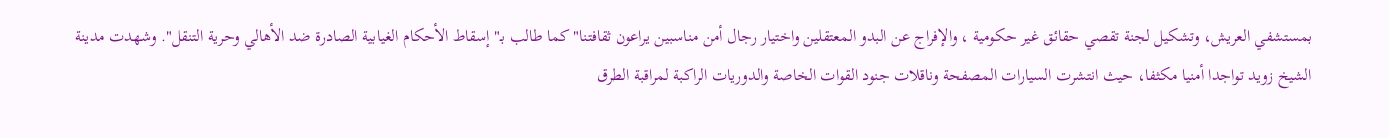بمستشفي العريش، وتشكيل لجنة تقصي حقائق غير حكومية ، والإفراج عن البدو المعتقلين واختيار رجال أمن مناسبين يراعون ثقافتنا" كما طالب بـ"إسقاط الأحكام الغيابية الصادرة ضد الأهالي وحرية التنقل". وشهدت مدينة الشيخ زويد تواجدا أمنيا مكثفا، حيث انتشرت السيارات المصفحة وناقلات جنود القوات الخاصة والدوريات الراكبة لمراقبة الطرق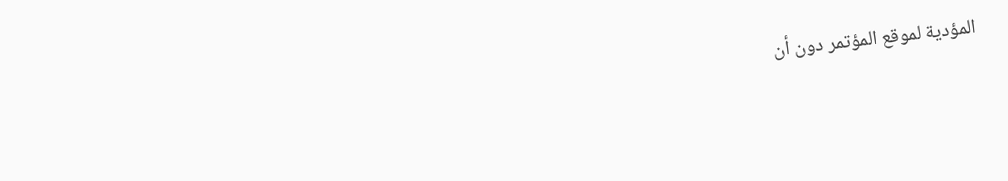المؤدية لموقع المؤتمر دون أن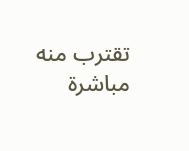تقترب منه مباشرة